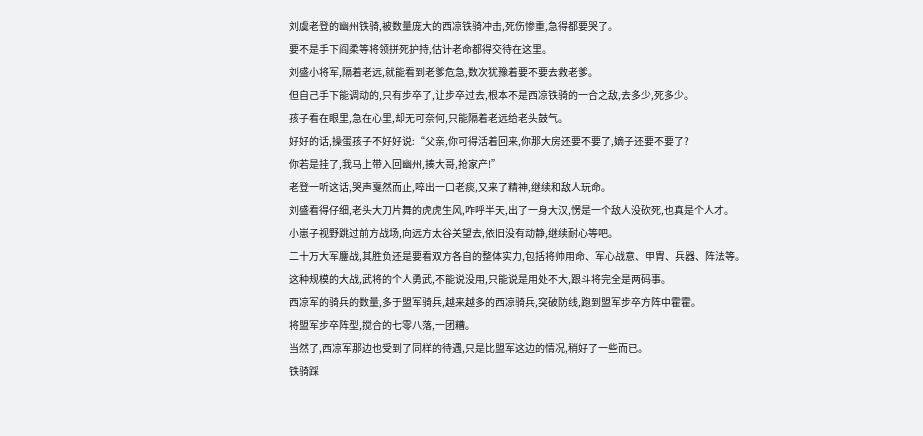刘虞老登的幽州铁骑,被数量庞大的西凉铁骑冲击,死伤惨重,急得都要哭了。
要不是手下阎柔等将领拼死护持,估计老命都得交待在这里。
刘盛小将军,隔着老远,就能看到老爹危急,数次犹豫着要不要去救老爹。
但自己手下能调动的,只有步卒了,让步卒过去,根本不是西凉铁骑的一合之敌,去多少,死多少。
孩子看在眼里,急在心里,却无可奈何,只能隔着老远给老头鼓气。
好好的话,操蛋孩子不好好说:“父亲,你可得活着回来,你那大房还要不要了,嫡子还要不要了?
你若是挂了,我马上带入回幽州,揍大哥,抢家产!”
老登一听这话,哭声戛然而止,啐出一口老痰,又来了精神,继续和敌人玩命。
刘盛看得仔细,老头大刀片舞的虎虎生风,咋呼半天,出了一身大汉,愣是一个敌人没砍死,也真是个人才。
小崽子视野跳过前方战场,向远方太谷关望去,依旧没有动静,继续耐心等吧。
二十万大军鏖战,其胜负还是要看双方各自的整体实力,包括将帅用命、军心战意、甲胄、兵器、阵法等。
这种规模的大战,武将的个人勇武,不能说没用,只能说是用处不大,跟斗将完全是两码事。
西凉军的骑兵的数量,多于盟军骑兵,越来越多的西凉骑兵,突破防线,跑到盟军步卒方阵中霍霍。
将盟军步卒阵型,搅合的七零八落,一团糟。
当然了,西凉军那边也受到了同样的待遇,只是比盟军这边的情况,稍好了一些而已。
铁骑踩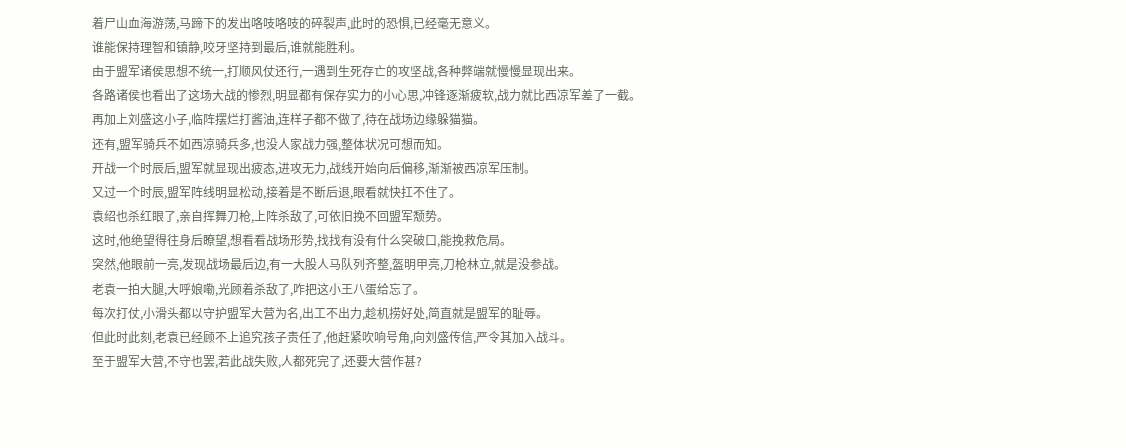着尸山血海游荡,马蹄下的发出咯吱咯吱的碎裂声,此时的恐惧,已经毫无意义。
谁能保持理智和镇静,咬牙坚持到最后,谁就能胜利。
由于盟军诸侯思想不统一,打顺风仗还行,一遇到生死存亡的攻坚战,各种弊端就慢慢显现出来。
各路诸侯也看出了这场大战的惨烈,明显都有保存实力的小心思,冲锋逐渐疲软,战力就比西凉军差了一截。
再加上刘盛这小子,临阵摆烂打酱油,连样子都不做了,待在战场边缘躲猫猫。
还有,盟军骑兵不如西凉骑兵多,也没人家战力强,整体状况可想而知。
开战一个时辰后,盟军就显现出疲态,进攻无力,战线开始向后偏移,渐渐被西凉军压制。
又过一个时辰,盟军阵线明显松动,接着是不断后退,眼看就快扛不住了。
袁绍也杀红眼了,亲自挥舞刀枪,上阵杀敌了,可依旧挽不回盟军颓势。
这时,他绝望得往身后瞭望,想看看战场形势,找找有没有什么突破口,能挽救危局。
突然,他眼前一亮,发现战场最后边,有一大股人马队列齐整,盔明甲亮,刀枪林立,就是没参战。
老袁一拍大腿,大呼娘嘞,光顾着杀敌了,咋把这小王八蛋给忘了。
每次打仗,小滑头都以守护盟军大营为名,出工不出力,趁机捞好处,简直就是盟军的耻辱。
但此时此刻,老袁已经顾不上追究孩子责任了,他赶紧吹响号角,向刘盛传信,严令其加入战斗。
至于盟军大营,不守也罢,若此战失败,人都死完了,还要大营作甚?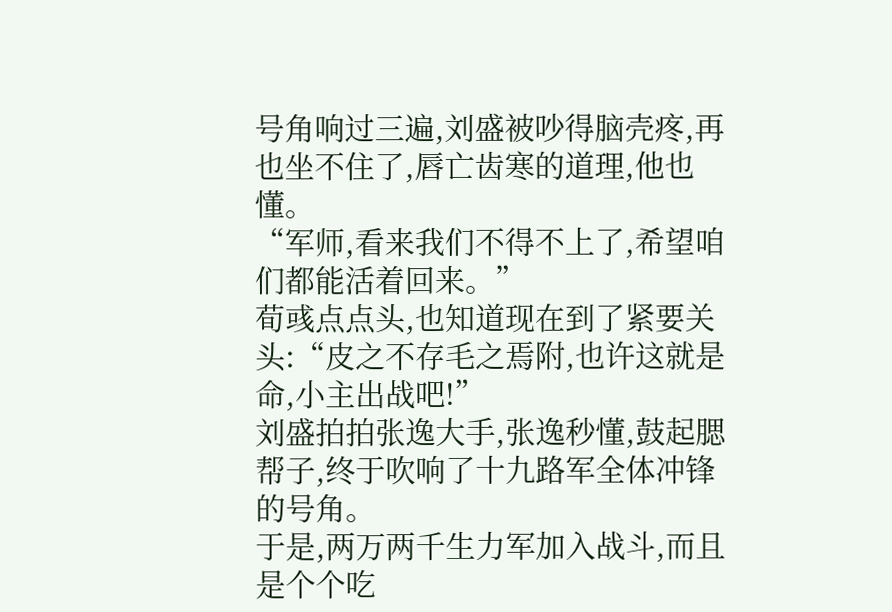号角响过三遍,刘盛被吵得脑壳疼,再也坐不住了,唇亡齿寒的道理,他也懂。
“军师,看来我们不得不上了,希望咱们都能活着回来。”
荀彧点点头,也知道现在到了紧要关头:“皮之不存毛之焉附,也许这就是命,小主出战吧!”
刘盛拍拍张逸大手,张逸秒懂,鼓起腮帮子,终于吹响了十九路军全体冲锋的号角。
于是,两万两千生力军加入战斗,而且是个个吃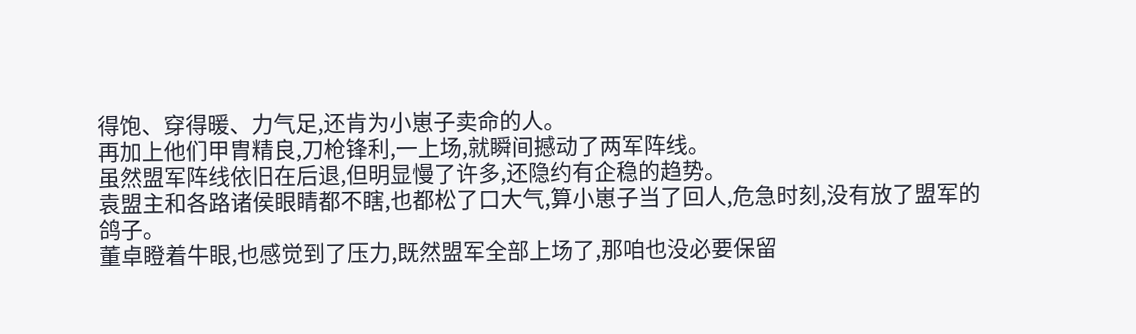得饱、穿得暖、力气足,还肯为小崽子卖命的人。
再加上他们甲胄精良,刀枪锋利,一上场,就瞬间撼动了两军阵线。
虽然盟军阵线依旧在后退,但明显慢了许多,还隐约有企稳的趋势。
袁盟主和各路诸侯眼睛都不瞎,也都松了口大气,算小崽子当了回人,危急时刻,没有放了盟军的鸽子。
董卓瞪着牛眼,也感觉到了压力,既然盟军全部上场了,那咱也没必要保留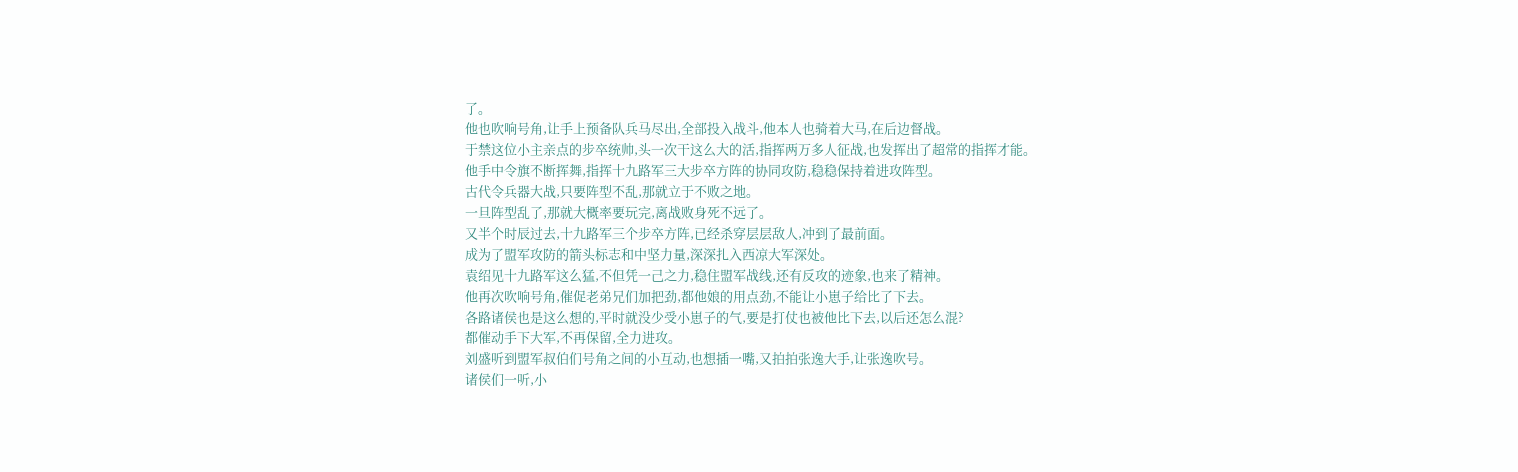了。
他也吹响号角,让手上预备队兵马尽出,全部投入战斗,他本人也骑着大马,在后边督战。
于禁这位小主亲点的步卒统帅,头一次干这么大的活,指挥两万多人征战,也发挥出了超常的指挥才能。
他手中令旗不断挥舞,指挥十九路军三大步卒方阵的协同攻防,稳稳保持着进攻阵型。
古代令兵器大战,只要阵型不乱,那就立于不败之地。
一旦阵型乱了,那就大概率要玩完,离战败身死不远了。
又半个时辰过去,十九路军三个步卒方阵,已经杀穿层层敌人,冲到了最前面。
成为了盟军攻防的箭头标志和中坚力量,深深扎入西凉大军深处。
袁绍见十九路军这么猛,不但凭一己之力,稳住盟军战线,还有反攻的迹象,也来了精神。
他再次吹响号角,催促老弟兄们加把劲,都他娘的用点劲,不能让小崽子给比了下去。
各路诸侯也是这么想的,平时就没少受小崽子的气,要是打仗也被他比下去,以后还怎么混?
都催动手下大军,不再保留,全力进攻。
刘盛听到盟军叔伯们号角之间的小互动,也想插一嘴,又拍拍张逸大手,让张逸吹号。
诸侯们一听,小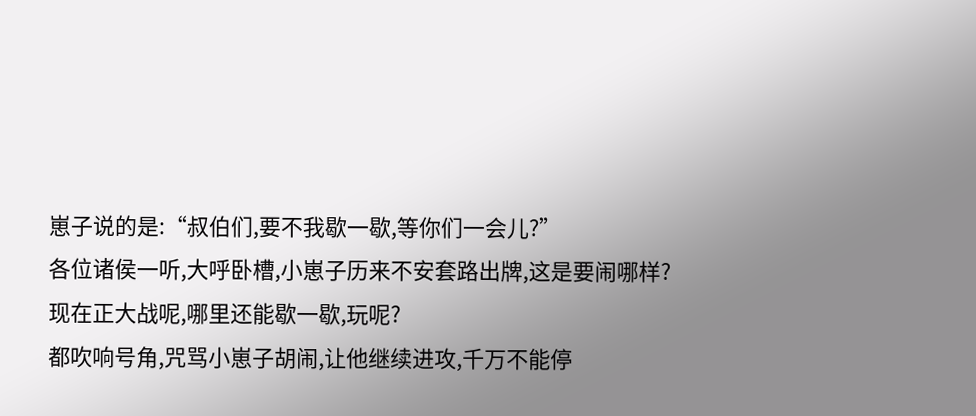崽子说的是:“叔伯们,要不我歇一歇,等你们一会儿?”
各位诸侯一听,大呼卧槽,小崽子历来不安套路出牌,这是要闹哪样?
现在正大战呢,哪里还能歇一歇,玩呢?
都吹响号角,咒骂小崽子胡闹,让他继续进攻,千万不能停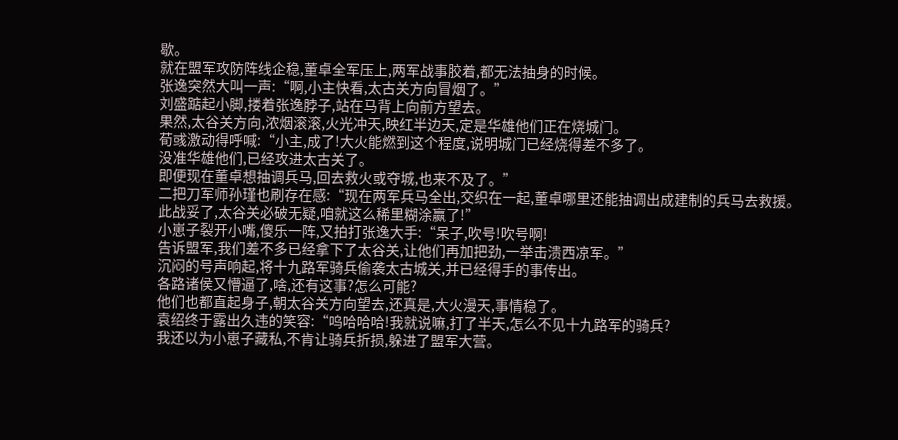歇。
就在盟军攻防阵线企稳,董卓全军压上,两军战事胶着,都无法抽身的时候。
张逸突然大叫一声:“啊,小主快看,太古关方向冒烟了。”
刘盛踮起小脚,搂着张逸脖子,站在马背上向前方望去。
果然,太谷关方向,浓烟滚滚,火光冲天,映红半边天,定是华雄他们正在烧城门。
荀彧激动得呼喊:“小主,成了!大火能燃到这个程度,说明城门已经烧得差不多了。
没准华雄他们,已经攻进太古关了。
即便现在董卓想抽调兵马,回去救火或夺城,也来不及了。”
二把刀军师孙瑾也刷存在感:“现在两军兵马全出,交织在一起,董卓哪里还能抽调出成建制的兵马去救援。
此战妥了,太谷关必破无疑,咱就这么稀里糊涂赢了!”
小崽子裂开小嘴,傻乐一阵,又拍打张逸大手:“呆子,吹号!吹号啊!
告诉盟军,我们差不多已经拿下了太谷关,让他们再加把劲,一举击溃西凉军。”
沉闷的号声响起,将十九路军骑兵偷袭太古城关,并已经得手的事传出。
各路诸侯又懵逼了,啥,还有这事?怎么可能?
他们也都直起身子,朝太谷关方向望去,还真是,大火漫天,事情稳了。
袁绍终于露出久违的笑容:“呜哈哈哈!我就说嘛,打了半天,怎么不见十九路军的骑兵?
我还以为小崽子藏私,不肯让骑兵折损,躲进了盟军大营。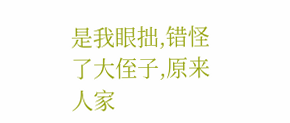是我眼拙,错怪了大侄子,原来人家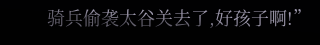骑兵偷袭太谷关去了,好孩子啊!”